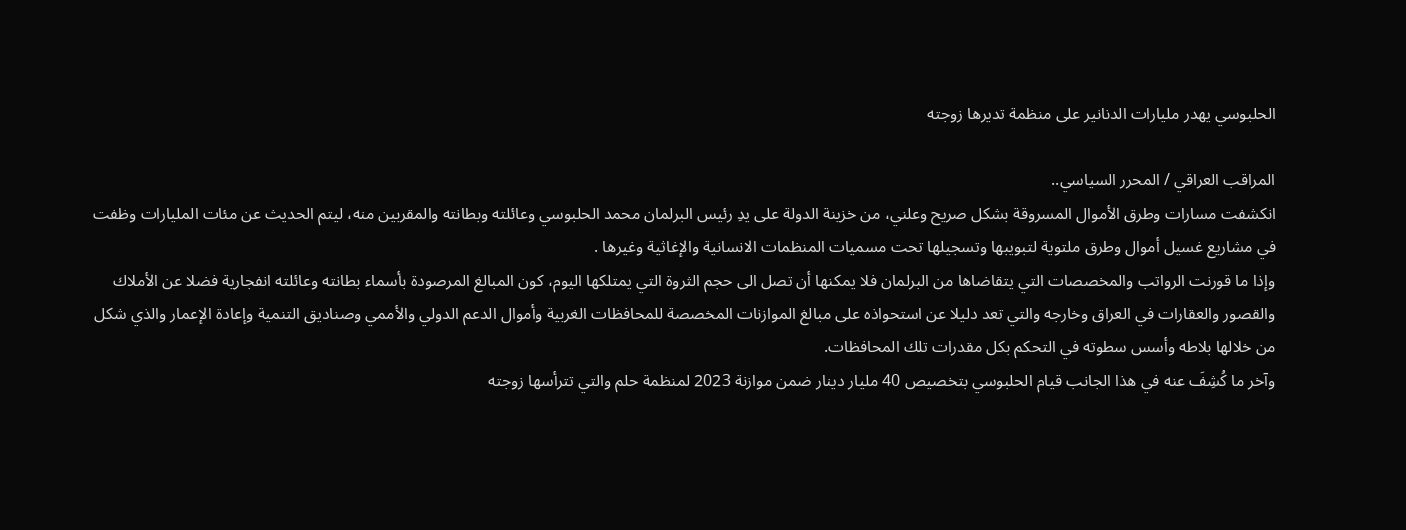الحلبوسي يهدر مليارات الدنانير على منظمة تديرها زوجته

المراقب العراقي / المحرر السياسي..
انكشفت مسارات وطرق الأموال المسروقة بشكل صريح وعلني، من خزينة الدولة على يدِ رئيس البرلمان محمد الحلبوسي وعائلته وبطانته والمقربين منه، ليتم الحديث عن مئات المليارات وظفت في مشاريع غسيل أموال وطرق ملتوية لتبويبها وتسجيلها تحت مسميات المنظمات الانسانية والإغاثية وغيرها .
وإذا ما قورنت الرواتب والمخصصات التي يتقاضاها من البرلمان فلا يمكنها أن تصل الى حجم الثروة التي يمتلكها اليوم، كون المبالغ المرصودة بأسماء بطانته وعائلته انفجارية فضلا عن الأملاك والقصور والعقارات في العراق وخارجه والتي تعد دليلا عن استحواذه على مبالغ الموازنات المخصصة للمحافظات الغربية وأموال الدعم الدولي والأممي وصناديق التنمية وإعادة الإعمار والذي شكل من خلالها بلاطه وأسس سطوته في التحكم بكل مقدرات تلك المحافظات.
وآخر ما كُشِفَ عنه في هذا الجانب قيام الحلبوسي بتخصيص 40 مليار دينار ضمن موازنة 2023 لمنظمة حلم والتي تترأسها زوجته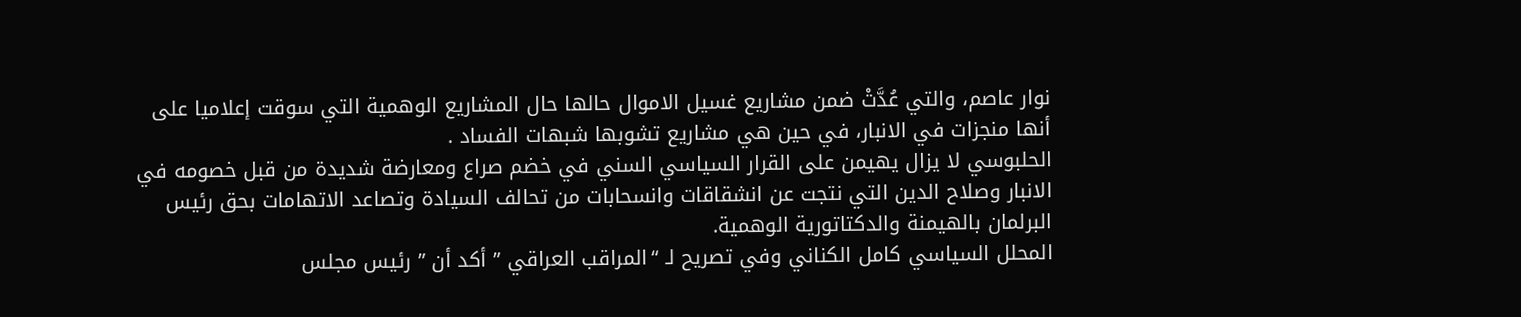نوار عاصم، والتي عُدَّتْ ضمن مشاريع غسيل الاموال حالها حال المشاريع الوهمية التي سوقت إعلاميا على أنها منجزات في الانبار، في حين هي مشاريع تشوبها شبهات الفساد .
الحلبوسي لا يزال يهيمن على القرار السياسي السني في خضم صراع ومعارضة شديدة من قبل خصومه في الانبار وصلاح الدين التي نتجت عن انشقاقات وانسحابات من تحالف السيادة وتصاعد الاتهامات بحق رئيس البرلمان بالهيمنة والدكتاتورية الوهمية.
المحلل السياسي كامل الكناني وفي تصريح لـ “المراقب العراقي ” أكد أن ” رئيس مجلس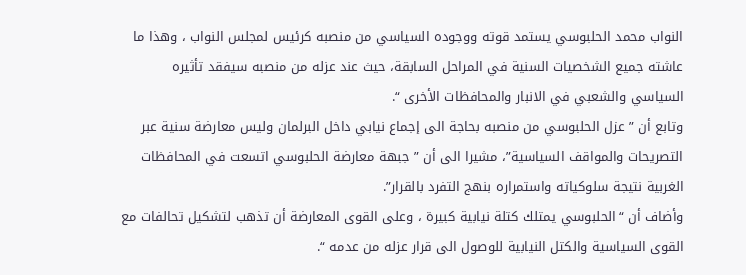النواب محمد الحلبوسي يستمد قوته ووجوده السياسي من منصبه كرئيس لمجلس النواب ، وهذا ما عاشته جميع الشخصيات السنية في المراحل السابقة، حيث عند عزله من منصبه سيفقد تأثيره السياسي والشعبي في الانبار والمحافظات الأخرى “.
وتابع أن ” عزل الحلبوسي من منصبه بحاجة الى إجماع نيابي داخل البرلمان وليس معارضة سنية عبر التصريحات والمواقف السياسية”، مشيرا الى أن ” جبهة معارضة الحلبوسي اتسعت في المحافظات الغربية نتيجة سلوكياته واستمراره بنهج التفرد بالقرار”.
وأضاف أن “الحلبوسي يمتلك كتلة نيابية كبيرة ، وعلى القوى المعارضة أن تذهب لتشكيل تحالفات مع القوى السياسية والكتل النيابية للوصول الى قرار عزله من عدمه “.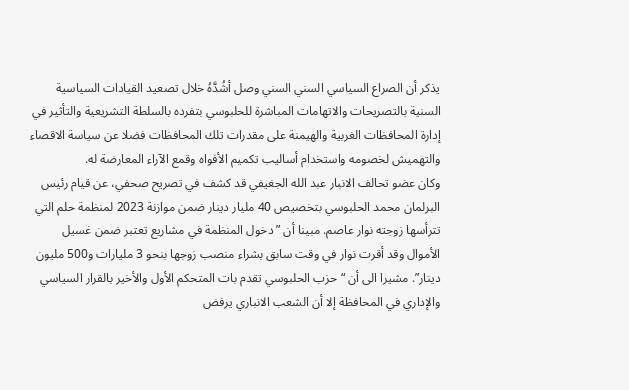يذكر أن الصراع السياسي السني السني وصل أشُدَّهُ خلال تصعيد القيادات السياسية السنية بالتصريحات والاتهامات المباشرة للحلبوسي بتفرده بالسلطة التشريعية والتأثير في إدارة المحافظات الغربية والهيمنة على مقدرات تلك المحافظات فضلا عن سياسة الاقصاء والتهميش لخصومه واستخدام أساليب تكميم الأفواه وقمع الآراء المعارضة له.
وكان عضو تحالف الانبار عبد الله الجغيفي قد كشف في تصريح صحفي، عن قيام رئيس البرلمان محمد الحلبوسي بتخصيص 40 مليار دينار ضمن موازنة 2023 لمنظمة حلم التي تترأسها زوجته نوار عاصم. مبينا أن ” دخول المنظمة في مشاريع تعتبر ضمن غسيل الأموال وقد أقرت نوار في وقت سابق بشراء منصب زوجها بنحو 3 مليارات و500 مليون دينار”. مشيرا الى أن “حزب الحلبوسي تقدم بات المتحكم الأول والأخير بالقرار السياسي والإداري في المحافظة إلا أن الشعب الانباري يرفض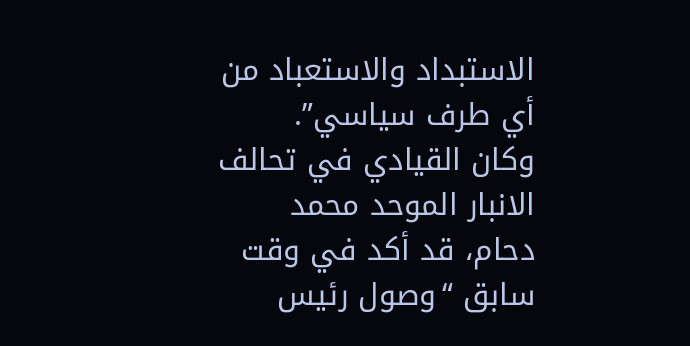الاستبداد والاستعباد من أي طرف سياسي”.
وكان القيادي في تحالف الانبار الموحد محمد دحام، قد أكد في وقت سابق “وصول رئيس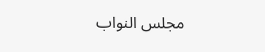مجلس النواب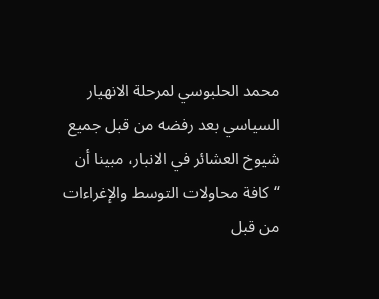محمد الحلبوسي لمرحلة الانهيار السياسي بعد رفضه من قبل جميع شيوخ العشائر في الانبار، مبينا أن “كافة محاولات التوسط والإغراءات من قبل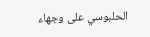الحلبوسي على وجهاء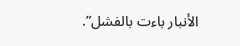الأنبار باءت بالفشل”.